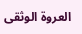العروة الوثقى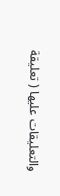والتعليقات عليها ( تعليقة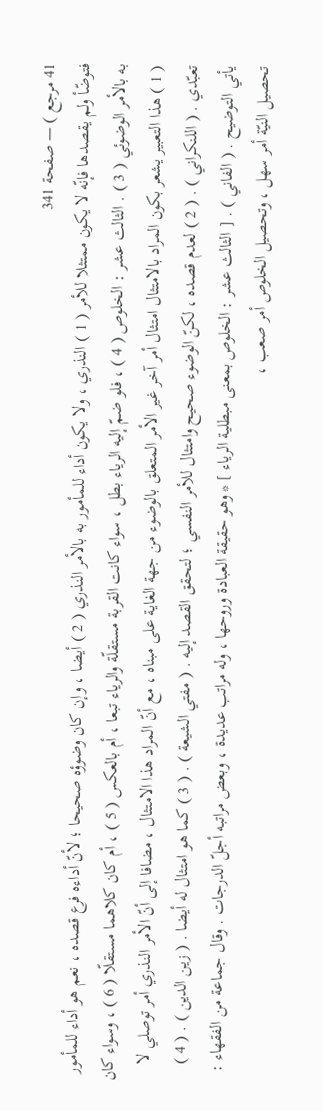41 مرجع ) — صفحة 341
فتوضّأ ولم يقصدها فإنّه لا يكون ممتثلا للأمر ( 1 ) النذري ، ولا يكون أداء للمأمور به بالأمر النذري ( 2 ) أيضا ، وإن كان وضوؤه صحيحا ؛ لأنّ أداءه فرع قصده ، نعم هو أداء للمأمور به بالأمر الوضوئي ( 3 ) . الثالث عشر : الخلوص ( 4 ) ، فلو ضمّ إليه الرياء بطل ، سواء كانت القربة مستقلّة والرياء تبعا ، أم بالعكس ( 5 ) ، أم كان كلاهما مستقلّا ( 6 ) ، وسواء كان ( 1 ) هذا التعبير يشعر بكون المراد بالامتثال امتثال أمر آخر غير الأمر المتعلق بالوضوء من جهة الغاية على مبناه ، مع أنّ المراد هذا الامتثال ، مضافا إلى أنّ الأمر النذري أمر توصلي لا تعبّدي . ( اللنكراني ) . ( 2 ) لعدم قصده ، لكنّ الوضوء صحيح وامتثال للأمر النفسي ؛ لتحقق القصد إليه . ( مفتي الشيعة ) . ( 3 ) كما هو امتثال له أيضا . ( زين الدين ) . ( 4 ) يأتي التوضيح . ( الفاني ) . [ الثالث عشر : الخلوص بمعنى مبطلية الرياء ] * وهو حقيقة العبادة وروحها ، وله مراتب عديدة ، وبعض مراتبه أجلّ الدرجات . وقال جماعة من الفقهاء : تحصيل النيّة أمر سهل ، وتحصيل الخلوص أمر صعب ،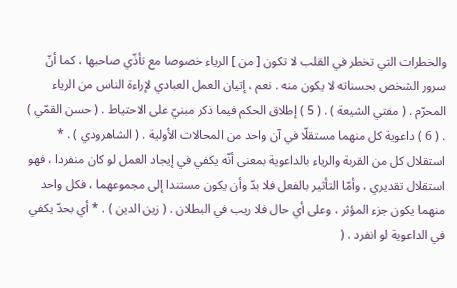والخطرات التي تخطر في القلب لا تكون [ من ] الرياء خصوصا مع تأذّي صاحبها ، كما أنّ سرور الشخص بحسناته لا يكون منه . نعم ، إتيان العمل العبادي لإراءة الناس من الرياء المحرّم . ( مفتي الشيعة ) . ( 5 ) إطلاق الحكم فيما ذكر مبنيّ على الاحتياط . ( حسن القمّي ) . ( 6 ) داعوية كل منهما مستقلّا في آن واحد من المحالات الأولية . ( الشاهرودي ) . * استقلال كل من القربة والرياء بالداعوية بمعنى أنّه يكفي في إيجاد العمل لو كان منفردا ، فهو استقلال تقديري ، وأمّا التأثير بالفعل فلا بدّ وأن يكون مستندا إلى مجموعهما ، فكل واحد منهما يكون جزء المؤثر ، وعلى أي حال فلا ريب في البطلان . ( زين الدين ) . * أي بحدّ يكفي في الداعوية لو انفرد . (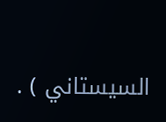السيستاني ) .